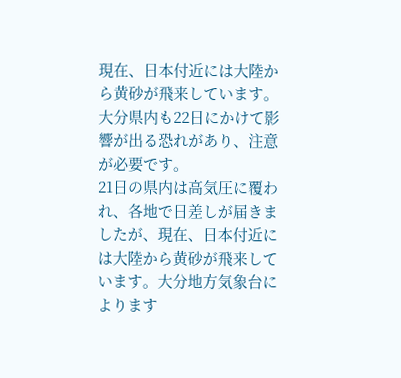現在、日本付近には大陸から黄砂が飛来しています。
大分県内も22日にかけて影響が出る恐れがあり、注意が必要です。
21日の県内は高気圧に覆われ、各地で日差しが届きましたが、現在、日本付近には大陸から黄砂が飛来しています。大分地方気象台によります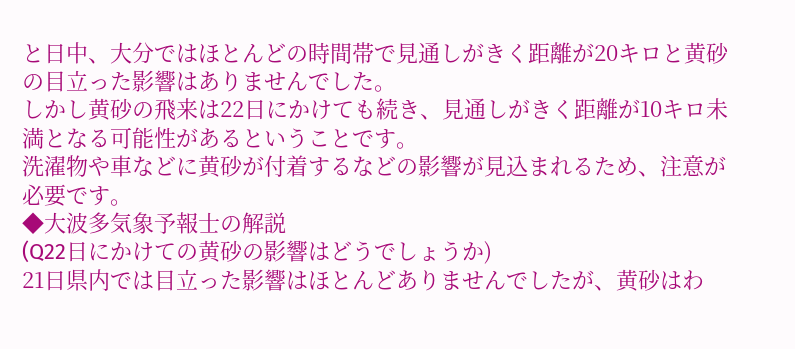と日中、大分ではほとんどの時間帯で見通しがきく距離が20キロと黄砂の目立った影響はありませんでした。
しかし黄砂の飛来は22日にかけても続き、見通しがきく距離が10キロ未満となる可能性があるということです。
洗濯物や車などに黄砂が付着するなどの影響が見込まれるため、注意が必要です。
◆大波多気象予報士の解説
(Q22日にかけての黄砂の影響はどうでしょうか)
21日県内では目立った影響はほとんどありませんでしたが、黄砂はわ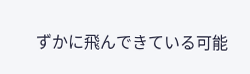ずかに飛んできている可能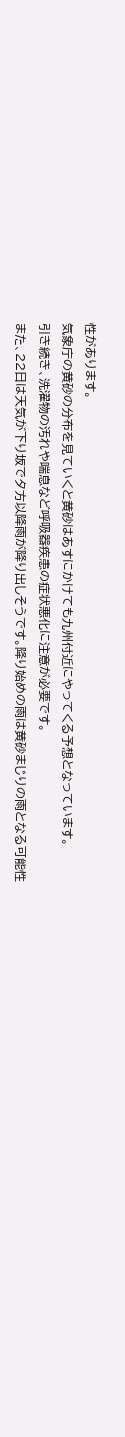性があります。
気象庁の黄砂の分布を見ていくと黄砂はあすにかけても九州付近にやってくる予想となっています。
引き続き、洗濯物の汚れや喘息など呼吸器疾患の症状悪化に注意が必要です。
また、22日は天気が下り坂で夕方以降雨が降り出しそうです。降り始めの雨は黄砂まじりの雨となる可能性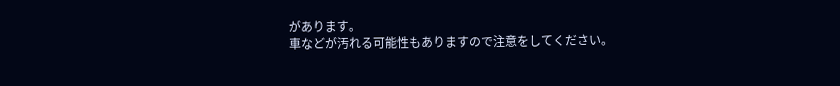があります。
車などが汚れる可能性もありますので注意をしてください。